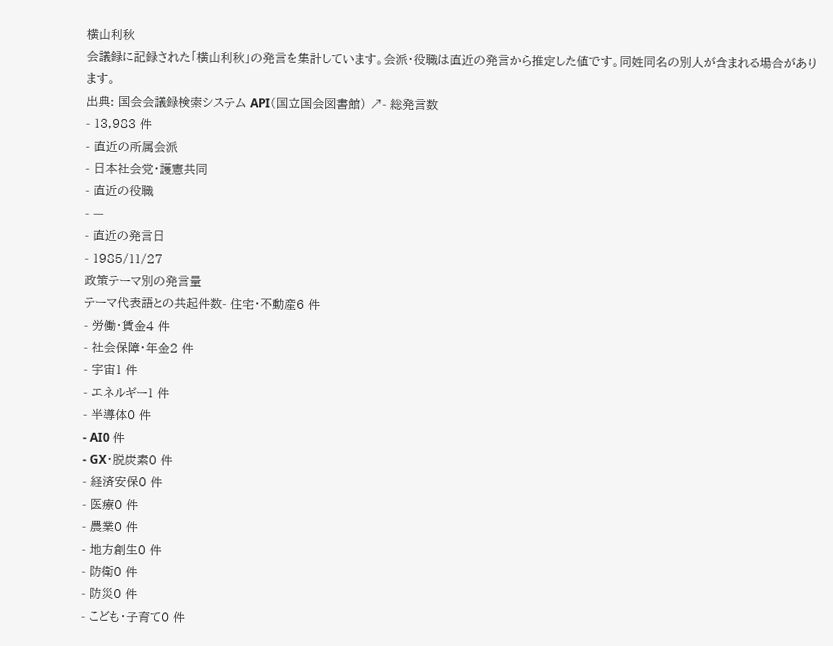横山利秋
会議録に記録された「横山利秋」の発言を集計しています。会派・役職は直近の発言から推定した値です。同姓同名の別人が含まれる場合があります。
出典: 国会会議録検索システム API(国立国会図書館) ↗- 総発言数
- 13,983 件
- 直近の所属会派
- 日本社会党・護憲共同
- 直近の役職
- —
- 直近の発言日
- 1985/11/27
政策テーマ別の発言量
テーマ代表語との共起件数- 住宅・不動産6 件
- 労働・賃金4 件
- 社会保障・年金2 件
- 宇宙1 件
- エネルギー1 件
- 半導体0 件
- AI0 件
- GX・脱炭素0 件
- 経済安保0 件
- 医療0 件
- 農業0 件
- 地方創生0 件
- 防衛0 件
- 防災0 件
- こども・子育て0 件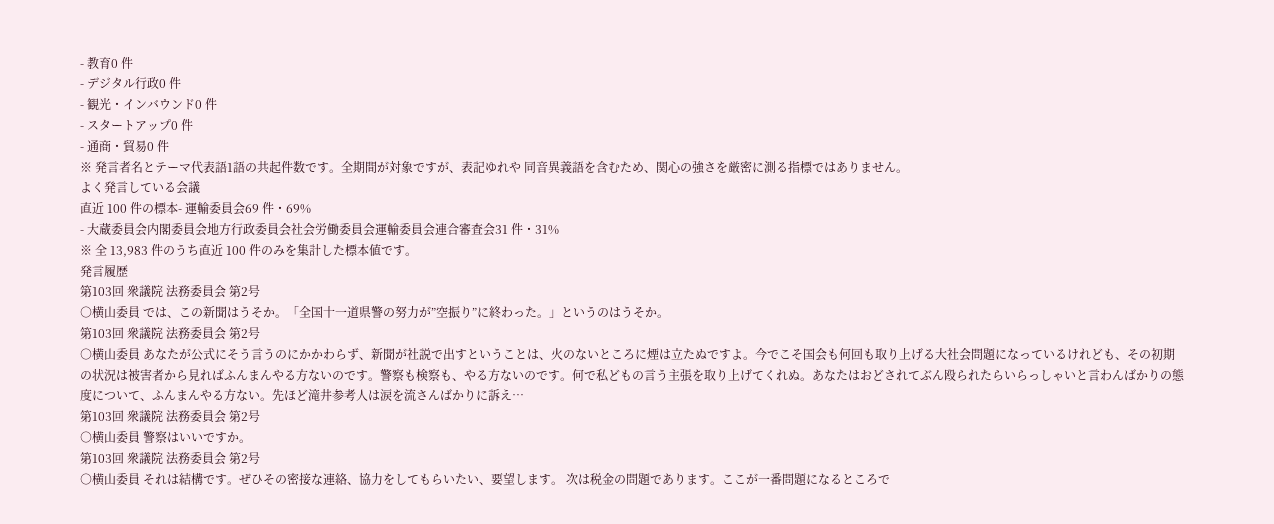- 教育0 件
- デジタル行政0 件
- 観光・インバウンド0 件
- スタートアップ0 件
- 通商・貿易0 件
※ 発言者名とテーマ代表語1語の共起件数です。全期間が対象ですが、表記ゆれや 同音異義語を含むため、関心の強さを厳密に測る指標ではありません。
よく発言している会議
直近 100 件の標本- 運輸委員会69 件・69%
- 大蔵委員会内閣委員会地方行政委員会社会労働委員会運輸委員会連合審査会31 件・31%
※ 全 13,983 件のうち直近 100 件のみを集計した標本値です。
発言履歴
第103回 衆議院 法務委員会 第2号
○横山委員 では、この新聞はうそか。「全国十一道県警の努力が”空振り”に終わった。」というのはうそか。
第103回 衆議院 法務委員会 第2号
○横山委員 あなたが公式にそう言うのにかかわらず、新聞が社説で出すということは、火のないところに煙は立たぬですよ。今でこそ国会も何回も取り上げる大社会問題になっているけれども、その初期の状況は被害者から見ればふんまんやる方ないのです。警察も検察も、やる方ないのです。何で私どもの言う主張を取り上げてくれぬ。あなたはおどされてぶん殴られたらいらっしゃいと言わんばかりの態度について、ふんまんやる方ない。先ほど滝井参考人は涙を流さんばかりに訴え…
第103回 衆議院 法務委員会 第2号
○横山委員 警察はいいですか。
第103回 衆議院 法務委員会 第2号
○横山委員 それは結構です。ぜひその密接な連絡、協力をしてもらいたい、要望します。 次は税金の問題であります。ここが一番問題になるところで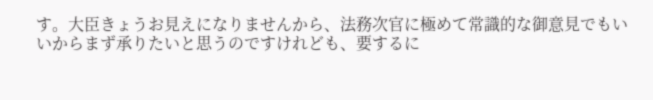す。大臣きょうお見えになりませんから、法務次官に極めて常識的な御意見でもいいからまず承りたいと思うのですけれども、要するに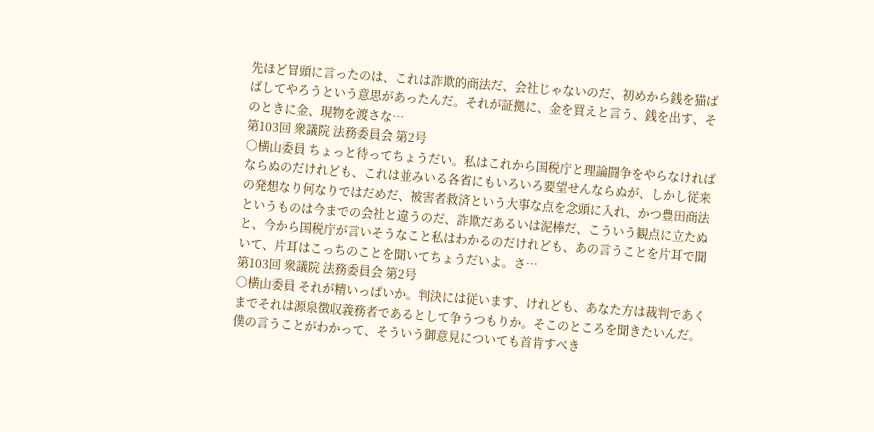先ほど冒頭に言ったのは、これは詐欺的商法だ、会社じゃないのだ、初めから銭を猫ばばしてやろうという意思があったんだ。それが証拠に、金を買えと言う、銭を出す、そのときに金、現物を渡さな…
第103回 衆議院 法務委員会 第2号
○横山委員 ちょっと待ってちょうだい。私はこれから国税庁と理論闘争をやらなければならぬのだけれども、これは並みいる各省にもいろいろ要望せんならぬが、しかし従来の発想なり何なりではだめだ、被害者救済という大事な点を念頭に入れ、かつ豊田商法というものは今までの会社と違うのだ、詐欺だあるいは泥棒だ、こういう観点に立たぬと、今から国税庁が言いそうなこと私はわかるのだけれども、あの言うことを片耳で聞いて、片耳はこっちのことを聞いてちょうだいよ。さ…
第103回 衆議院 法務委員会 第2号
○横山委員 それが精いっぱいか。判決には従います、けれども、あなた方は裁判であくまでそれは源泉徴収義務者であるとして争うつもりか。そこのところを聞きたいんだ。僕の言うことがわかって、そういう御意見についても首肯すべき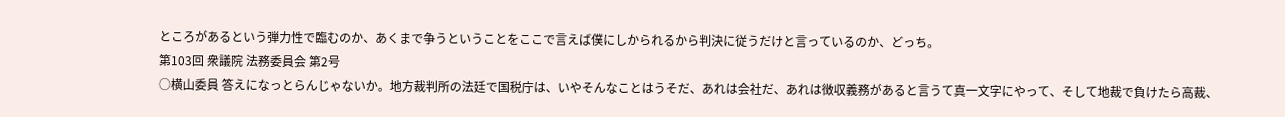ところがあるという弾力性で臨むのか、あくまで争うということをここで言えば僕にしかられるから判決に従うだけと言っているのか、どっち。
第103回 衆議院 法務委員会 第2号
○横山委員 答えになっとらんじゃないか。地方裁判所の法廷で国税庁は、いやそんなことはうそだ、あれは会社だ、あれは徴収義務があると言うて真一文字にやって、そして地裁で負けたら高裁、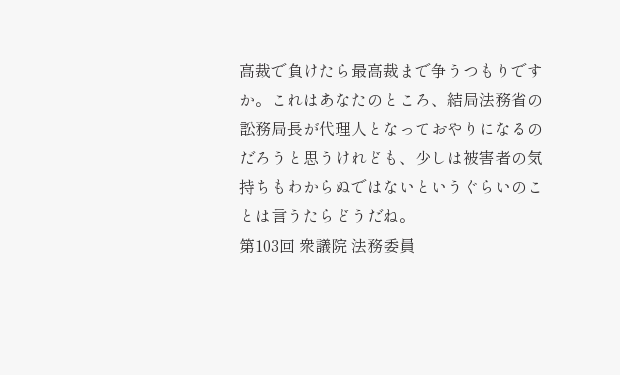高裁で負けたら最高裁まで争うつもりですか。これはあなたのところ、結局法務省の訟務局長が代理人となっておやりになるのだろうと思うけれども、少しは被害者の気持ちもわからぬではないというぐらいのことは言うたらどうだね。
第103回 衆議院 法務委員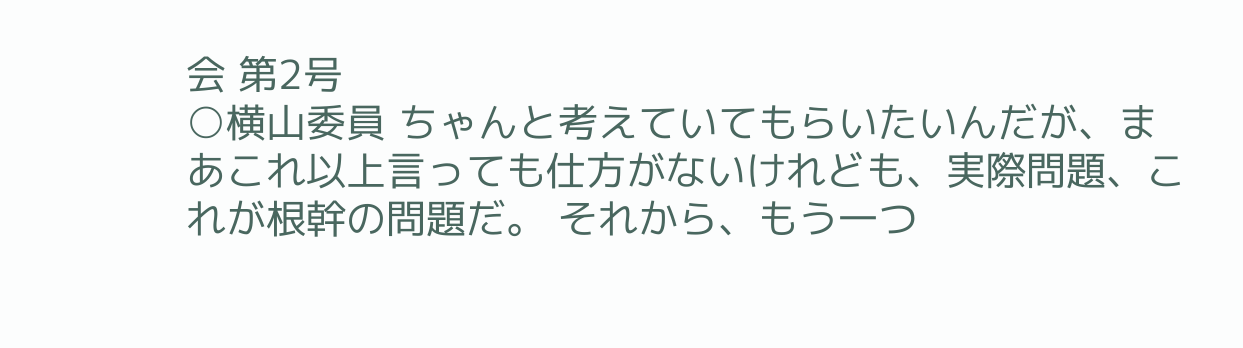会 第2号
○横山委員 ちゃんと考えていてもらいたいんだが、まあこれ以上言っても仕方がないけれども、実際問題、これが根幹の問題だ。 それから、もう一つ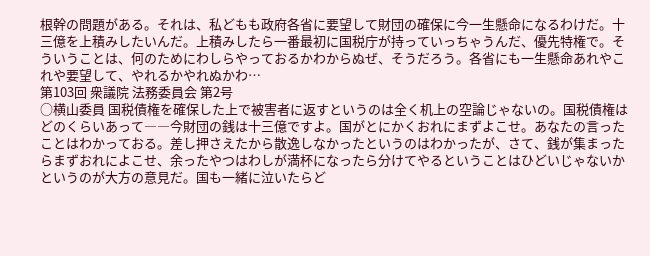根幹の問題がある。それは、私どもも政府各省に要望して財団の確保に今一生懸命になるわけだ。十三億を上積みしたいんだ。上積みしたら一番最初に国税庁が持っていっちゃうんだ、優先特権で。そういうことは、何のためにわしらやっておるかわからぬぜ、そうだろう。各省にも一生懸命あれやこれや要望して、やれるかやれぬかわ…
第103回 衆議院 法務委員会 第2号
○横山委員 国税債権を確保した上で被害者に返すというのは全く机上の空論じゃないの。国税債権はどのくらいあって――今財団の銭は十三億ですよ。国がとにかくおれにまずよこせ。あなたの言ったことはわかっておる。差し押さえたから散逸しなかったというのはわかったが、さて、銭が集まったらまずおれによこせ、余ったやつはわしが満杯になったら分けてやるということはひどいじゃないかというのが大方の意見だ。国も一緒に泣いたらど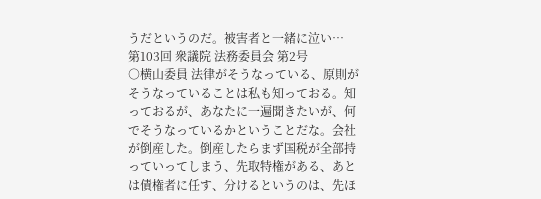うだというのだ。被害者と一緒に泣い…
第103回 衆議院 法務委員会 第2号
○横山委員 法律がそうなっている、原則がそうなっていることは私も知っておる。知っておるが、あなたに一遍聞きたいが、何でそうなっているかということだな。会社が倒産した。倒産したらまず国税が全部持っていってしまう、先取特権がある、あとは債権者に任す、分けるというのは、先ほ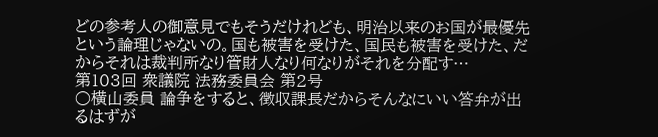どの参考人の御意見でもそうだけれども、明治以来のお国が最優先という論理じゃないの。国も被害を受けた、国民も被害を受けた、だからそれは裁判所なり管財人なり何なりがそれを分配す…
第103回 衆議院 法務委員会 第2号
○横山委員 論争をすると、徴収課長だからそんなにいい答弁が出るはずが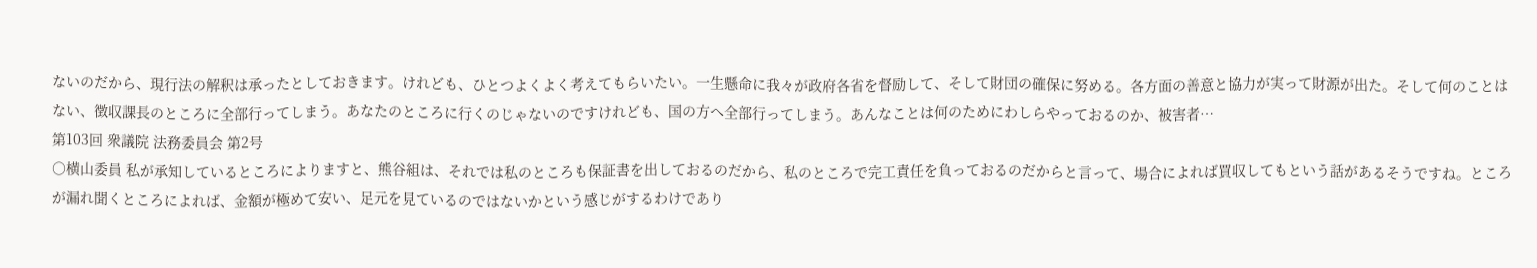ないのだから、現行法の解釈は承ったとしておきます。けれども、ひとつよくよく考えてもらいたい。一生懸命に我々が政府各省を督励して、そして財団の確保に努める。各方面の善意と協力が実って財源が出た。そして何のことはない、徴収課長のところに全部行ってしまう。あなたのところに行くのじゃないのですけれども、国の方へ全部行ってしまう。あんなことは何のためにわしらやっておるのか、被害者…
第103回 衆議院 法務委員会 第2号
○横山委員 私が承知しているところによりますと、熊谷組は、それでは私のところも保証書を出しておるのだから、私のところで完工責任を負っておるのだからと言って、場合によれば買収してもという話があるそうですね。ところが漏れ聞くところによれば、金額が極めて安い、足元を見ているのではないかという感じがするわけであり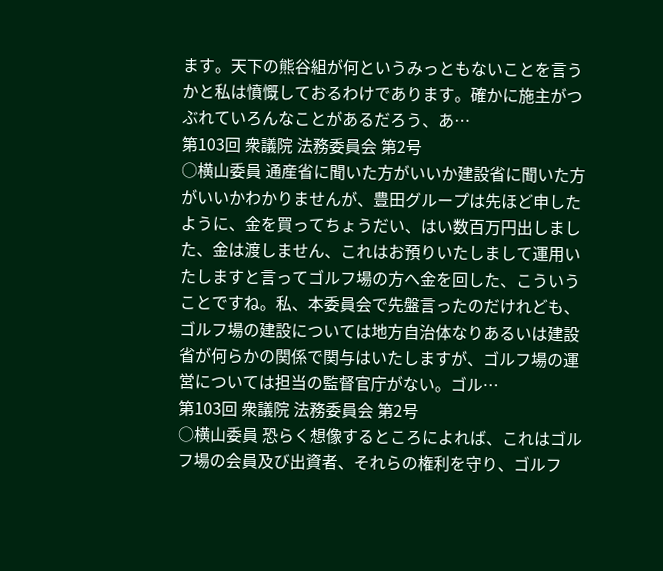ます。天下の熊谷組が何というみっともないことを言うかと私は憤慨しておるわけであります。確かに施主がつぶれていろんなことがあるだろう、あ…
第103回 衆議院 法務委員会 第2号
○横山委員 通産省に聞いた方がいいか建設省に聞いた方がいいかわかりませんが、豊田グループは先ほど申したように、金を買ってちょうだい、はい数百万円出しました、金は渡しません、これはお預りいたしまして運用いたしますと言ってゴルフ場の方へ金を回した、こういうことですね。私、本委員会で先盤言ったのだけれども、ゴルフ場の建設については地方自治体なりあるいは建設省が何らかの関係で関与はいたしますが、ゴルフ場の運営については担当の監督官庁がない。ゴル…
第103回 衆議院 法務委員会 第2号
○横山委員 恐らく想像するところによれば、これはゴルフ場の会員及び出資者、それらの権利を守り、ゴルフ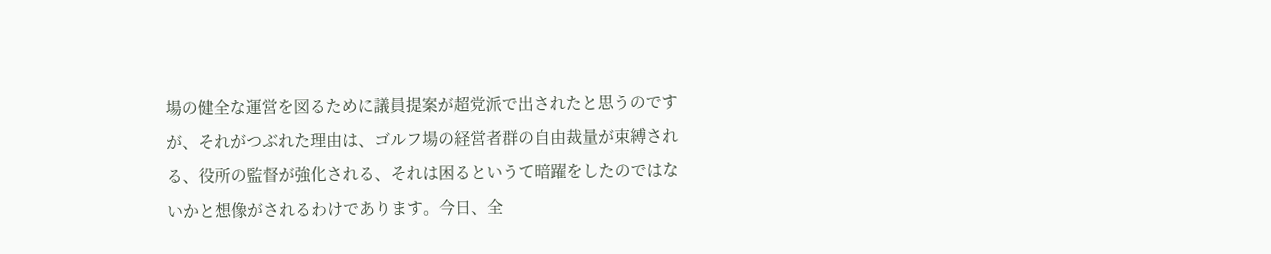場の健全な運営を図るために議員提案が超党派で出されたと思うのですが、それがつぶれた理由は、ゴルフ場の経営者群の自由裁量が束縛される、役所の監督が強化される、それは困るというて暗躍をしたのではないかと想像がされるわけであります。今日、全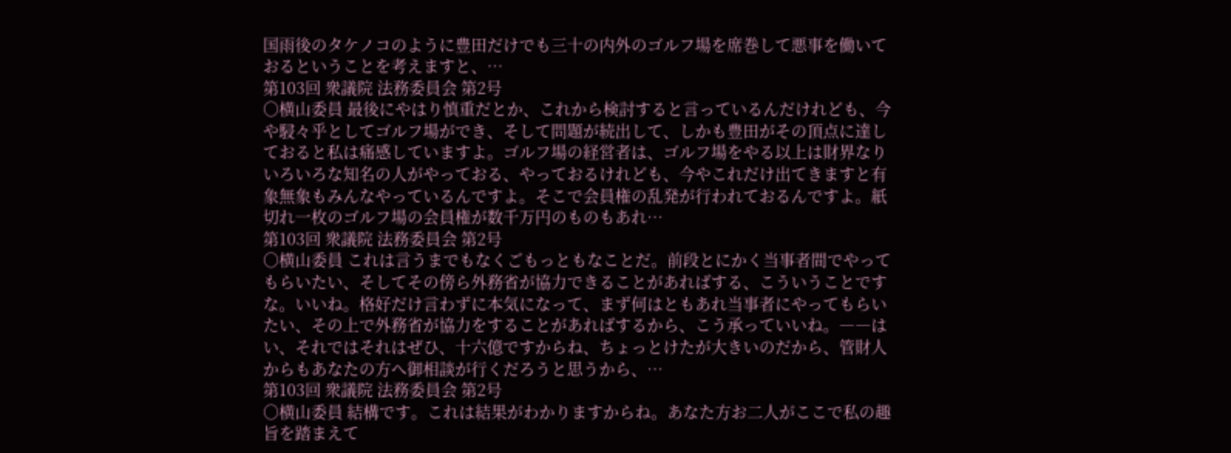国雨後のタケノコのように豊田だけでも三十の内外のゴルフ場を席巻して悪事を働いておるということを考えますと、…
第103回 衆議院 法務委員会 第2号
○横山委員 最後にやはり慎重だとか、これから検討すると言っているんだけれども、今や駸々乎としてゴルフ場ができ、そして問題が続出して、しかも豊田がその頂点に達しておると私は痛感していますよ。ゴルフ場の経営者は、ゴルフ場をやる以上は財界なりいろいろな知名の人がやっておる、やっておるけれども、今やこれだけ出てきますと有象無象もみんなやっているんですよ。そこで会員権の乱発が行われておるんですよ。紙切れ一枚のゴルフ場の会員権が数千万円のものもあれ…
第103回 衆議院 法務委員会 第2号
○横山委員 これは言うまでもなくごもっともなことだ。前段とにかく当事者間でやってもらいたい、そしてその傍ら外務省が協力できることがあればする、こういうことですな。いいね。格好だけ言わずに本気になって、まず何はともあれ当事者にやってもらいたい、その上で外務省が協力をすることがあればするから、こう承っていいね。――はい、それではそれはぜひ、十六億ですからね、ちょっとけたが大きいのだから、管財人からもあなたの方へ御相談が行くだろうと思うから、…
第103回 衆議院 法務委員会 第2号
○横山委員 結構です。これは結果がわかりますからね。あなた方お二人がここで私の趣旨を踏まえて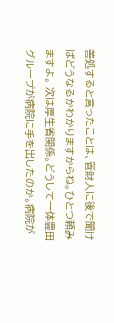善処すると言ったことは、管財人に後で聞けばどうなるかわかりますからね。ひとつ頼みますよ。 次は厚生省関係。どうして一体豊田グループが病院に手を出したのか。病院が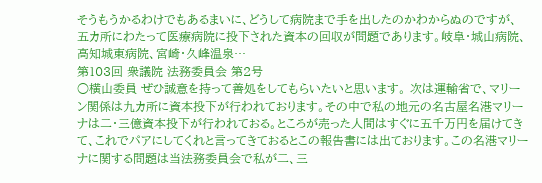そうもうかるわけでもあるまいに、どうして病院まで手を出したのかわからぬのですが、五カ所にわたって医療病院に投下された資本の回収が問題であります。岐阜・城山病院、高知城東病院、宮崎・久峰温泉…
第103回 衆議院 法務委員会 第2号
○横山委員 ぜひ誠意を持って善処をしてもらいたいと思います。 次は運輸省で、マリーン関係は九カ所に資本投下が行われております。その中で私の地元の名古屋名港マリーナは二・三億資本投下が行われておる。ところが売った人間はすぐに五千万円を届けてきて、これでパアにしてくれと言ってきておるとこの報告書には出ております。この名港マリーナに関する問題は当法務委員会で私が二、三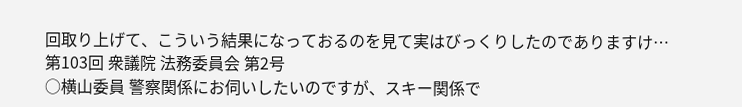回取り上げて、こういう結果になっておるのを見て実はびっくりしたのでありますけ…
第103回 衆議院 法務委員会 第2号
○横山委員 警察関係にお伺いしたいのですが、スキー関係で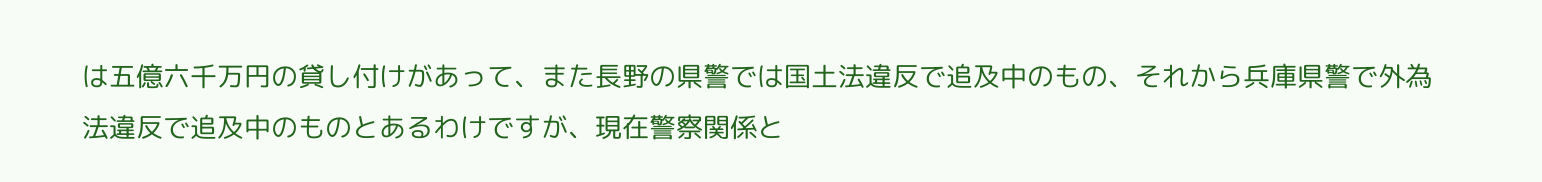は五億六千万円の貸し付けがあって、また長野の県警では国土法違反で追及中のもの、それから兵庫県警で外為法違反で追及中のものとあるわけですが、現在警察関係と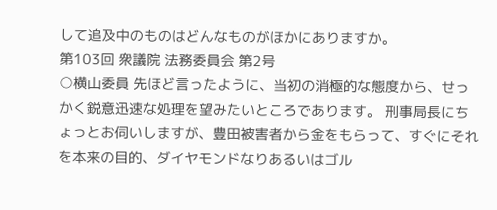して追及中のものはどんなものがほかにありますか。
第103回 衆議院 法務委員会 第2号
○横山委員 先ほど言ったように、当初の消極的な態度から、せっかく鋭意迅速な処理を望みたいところであります。 刑事局長にちょっとお伺いしますが、豊田被害者から金をもらって、すぐにそれを本来の目的、ダイヤモンドなりあるいはゴル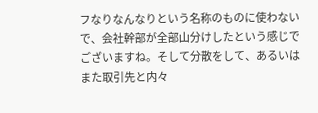フなりなんなりという名称のものに使わないで、会社幹部が全部山分けしたという感じでございますね。そして分散をして、あるいはまた取引先と内々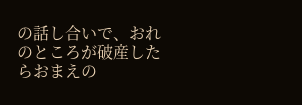の話し合いで、おれのところが破産したらおまえの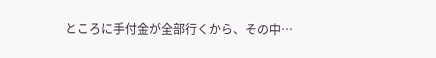ところに手付金が全部行くから、その中…